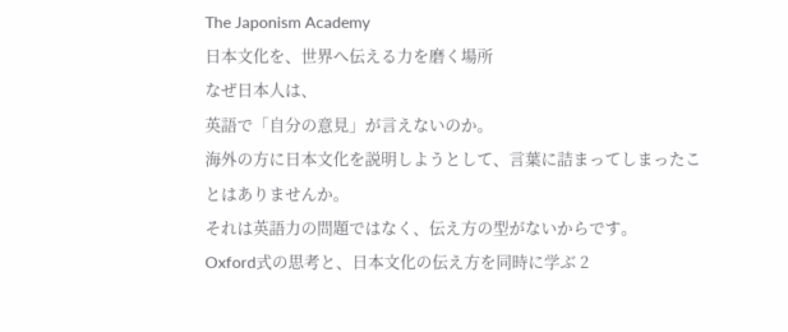The Japonism Academy
日本文化を、世界へ伝える力を磨く場所
なぜ日本人は、
英語で「自分の意見」が言えないのか。
海外の方に日本文化を説明しようとして、言葉に詰まってしまったことはありませんか。
それは英語力の問題ではなく、伝え方の型がないからです。
Oxford式の思考と、日本文化の伝え方を同時に学ぶ 2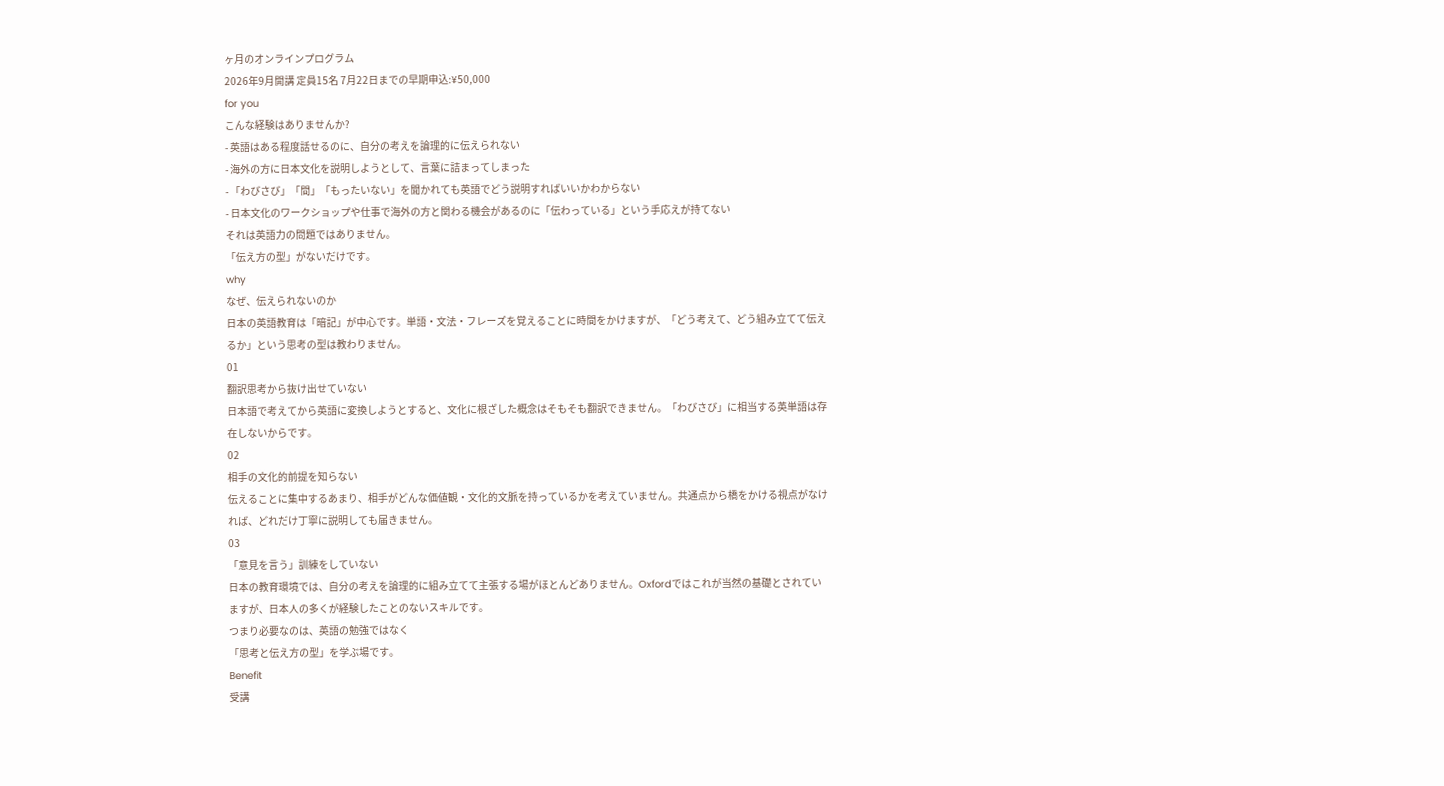ヶ月のオンラインプログラム
2026年9月開講 定員15名 7月22日までの早期申込:¥50,000
for you
こんな経験はありませんか?
- 英語はある程度話せるのに、自分の考えを論理的に伝えられない
- 海外の方に日本文化を説明しようとして、言葉に詰まってしまった
- 「わびさび」「間」「もったいない」を聞かれても英語でどう説明すればいいかわからない
- 日本文化のワークショップや仕事で海外の方と関わる機会があるのに「伝わっている」という手応えが持てない
それは英語力の問題ではありません。
「伝え方の型」がないだけです。
why
なぜ、伝えられないのか
日本の英語教育は「暗記」が中心です。単語・文法・フレーズを覚えることに時間をかけますが、「どう考えて、どう組み立てて伝えるか」という思考の型は教わりません。
01
翻訳思考から抜け出せていない
日本語で考えてから英語に変換しようとすると、文化に根ざした概念はそもそも翻訳できません。「わびさび」に相当する英単語は存在しないからです。
02
相手の文化的前提を知らない
伝えることに集中するあまり、相手がどんな価値観・文化的文脈を持っているかを考えていません。共通点から橋をかける視点がなければ、どれだけ丁寧に説明しても届きません。
03
「意見を言う」訓練をしていない
日本の教育環境では、自分の考えを論理的に組み立てて主張する場がほとんどありません。Oxfordではこれが当然の基礎とされていますが、日本人の多くが経験したことのないスキルです。
つまり必要なのは、英語の勉強ではなく
「思考と伝え方の型」を学ぶ場です。
Benefit
受講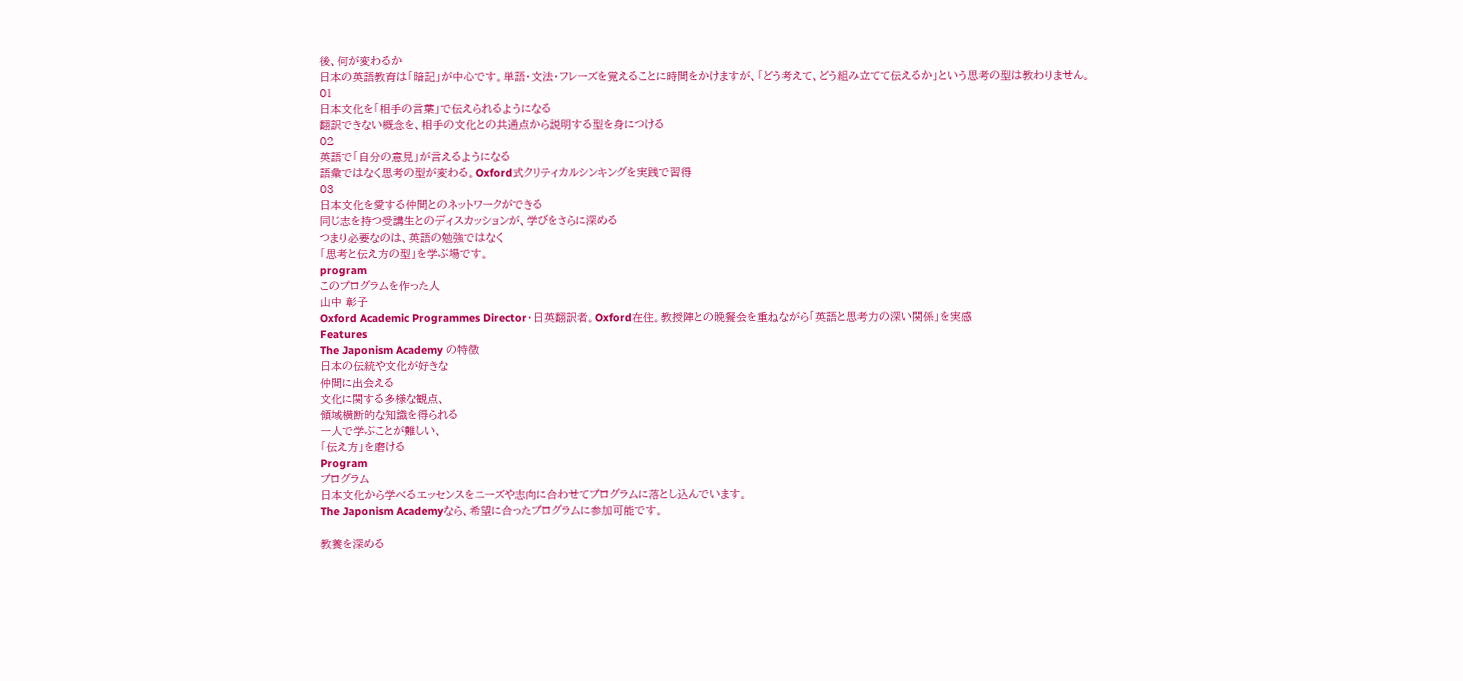後、何が変わるか
日本の英語教育は「暗記」が中心です。単語・文法・フレーズを覚えることに時間をかけますが、「どう考えて、どう組み立てて伝えるか」という思考の型は教わりません。
01
日本文化を「相手の言葉」で伝えられるようになる
翻訳できない概念を、相手の文化との共通点から説明する型を身につける
02
英語で「自分の意見」が言えるようになる
語彙ではなく思考の型が変わる。Oxford式クリティカルシンキングを実践で習得
03
日本文化を愛する仲間とのネットワークができる
同じ志を持つ受講生とのディスカッションが、学びをさらに深める
つまり必要なのは、英語の勉強ではなく
「思考と伝え方の型」を学ぶ場です。
program
このプログラムを作った人
山中 彰子
Oxford Academic Programmes Director・日英翻訳者。Oxford在住。教授陣との晩餐会を重ねながら「英語と思考力の深い関係」を実感
Features
The Japonism Academy の特徴
日本の伝統や文化が好きな
仲間に出会える
文化に関する多様な観点、
領域横断的な知識を得られる
一人で学ぶことが難しい、
「伝え方」を磨ける
Program
プログラム
日本文化から学べるエッセンスをニーズや志向に合わせてプログラムに落とし込んでいます。
The Japonism Academyなら、希望に合ったプログラムに参加可能です。

教養を深める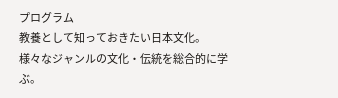プログラム
教養として知っておきたい日本文化。
様々なジャンルの文化・伝統を総合的に学ぶ。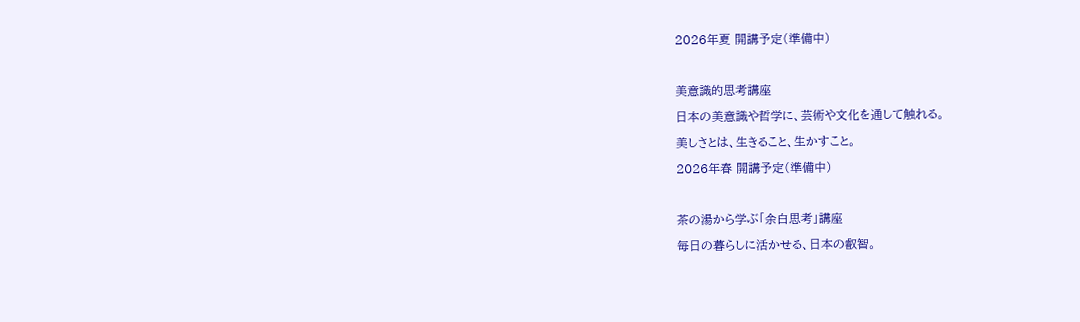2026年夏 開講予定(準備中)

美意識的思考講座
日本の美意識や哲学に、芸術や文化を通して触れる。
美しさとは、生きること、生かすこと。
2026年春 開講予定(準備中)

茶の湯から学ぶ「余白思考」講座
毎日の暮らしに活かせる、日本の叡智。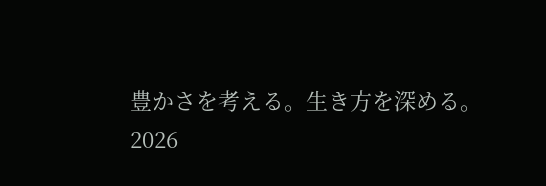豊かさを考える。生き方を深める。
2026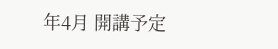年4月 開講予定